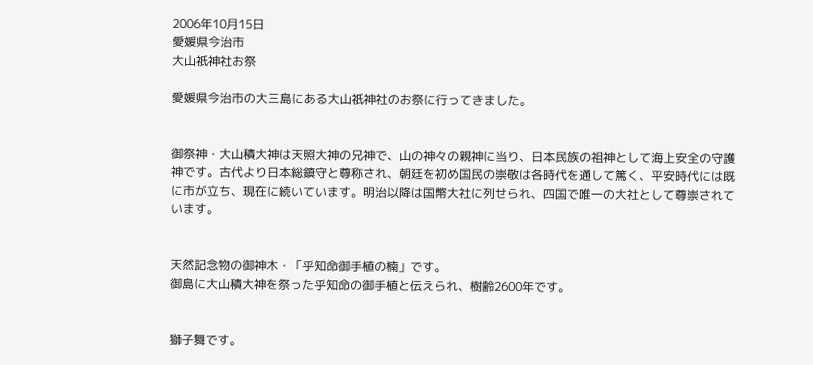2006年10月15日
愛媛県今治市
大山祇神社お祭

愛媛県今治市の大三島にある大山祇神社のお祭に行ってきました。


御祭神・大山積大神は天照大神の兄神で、山の神々の親神に当り、日本民族の祖神として海上安全の守護神です。古代より日本総鎮守と尊称され、朝廷を初め国民の崇敬は各時代を通して篤く、平安時代には既に市が立ち、現在に続いています。明治以降は国幣大社に列せられ、四国で唯一の大社として尊崇されています。


天然記念物の御神木・「乎知命御手植の楠」です。
御島に大山積大神を祭った乎知命の御手植と伝えられ、樹齢2600年です。


獅子舞です。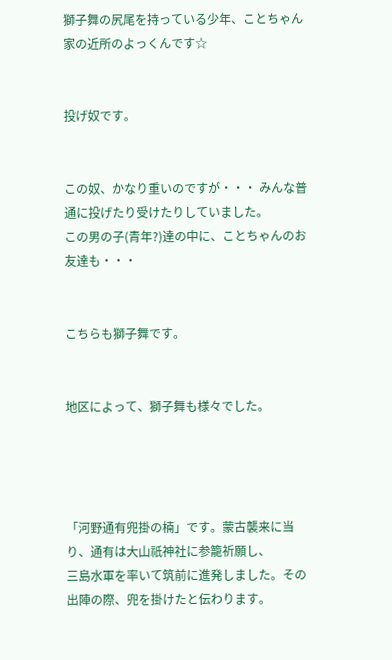獅子舞の尻尾を持っている少年、ことちゃん家の近所のよっくんです☆


投げ奴です。


この奴、かなり重いのですが・・・ みんな普通に投げたり受けたりしていました。
この男の子(青年?)達の中に、ことちゃんのお友達も・・・


こちらも獅子舞です。


地区によって、獅子舞も様々でした。




「河野通有兜掛の楠」です。蒙古襲来に当り、通有は大山祇神社に参籠祈願し、
三島水軍を率いて筑前に進発しました。その出陣の際、兜を掛けたと伝わります。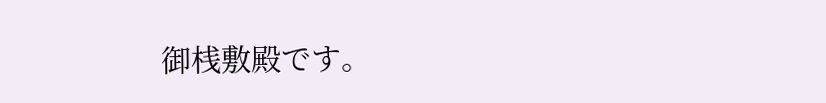御桟敷殿です。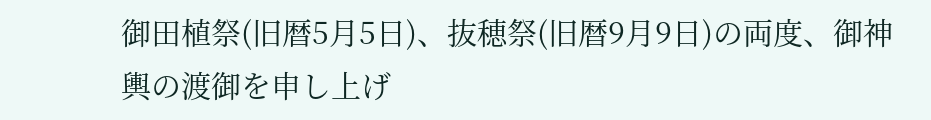御田植祭(旧暦5月5日)、抜穂祭(旧暦9月9日)の両度、御神輿の渡御を申し上げ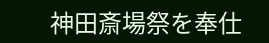神田斎場祭を奉仕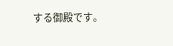する御殿です。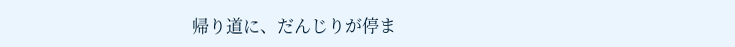帰り道に、だんじりが停ま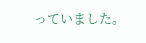っていました。